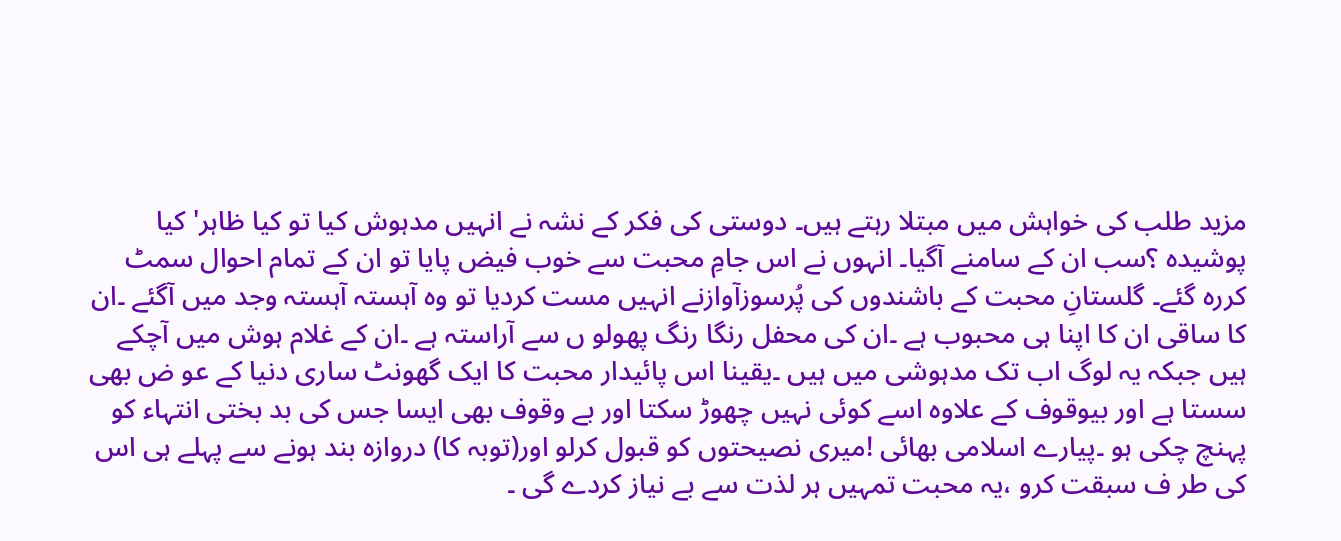مزید طلب کی خواہش میں مبتلا رہتے ہیں۔ دوستی کی فکر کے نشہ نے انہیں مدہوش کیا تو کیا ظاہر' کیا پوشیدہ ؟سب ان کے سامنے آگیا۔ انہوں نے اس جامِ محبت سے خوب فیض پایا تو ان کے تمام احوال سمٹ کررہ گئے۔ گلستانِ محبت کے باشندوں کی پُرسوزآوازنے انہیں مست کردیا تو وہ آہستہ آہستہ وجد میں آگئے ۔ان کا ساقی ان کا اپنا ہی محبوب ہے ۔ان کی محفل رنگا رنگ پھولو ں سے آراستہ ہے ۔ان کے غلام ہوش میں آچکے ہیں جبکہ یہ لوگ اب تک مدہوشی میں ہیں ۔یقینا اس پائیدار محبت کا ایک گھونٹ ساری دنیا کے عو ض بھی سستا ہے اور بیوقوف کے علاوہ اسے کوئی نہیں چھوڑ سکتا اور بے وقوف بھی ایسا جس کی بد بختی انتہاء کو پہنچ چکی ہو ۔پیارے اسلامی بھائی !میری نصیحتوں کو قبول کرلو اور(توبہ کا) دروازہ بند ہونے سے پہلے ہی اس کی طر ف سبقت کرو ،یہ محبت تمہیں ہر لذت سے بے نیاز کردے گی ۔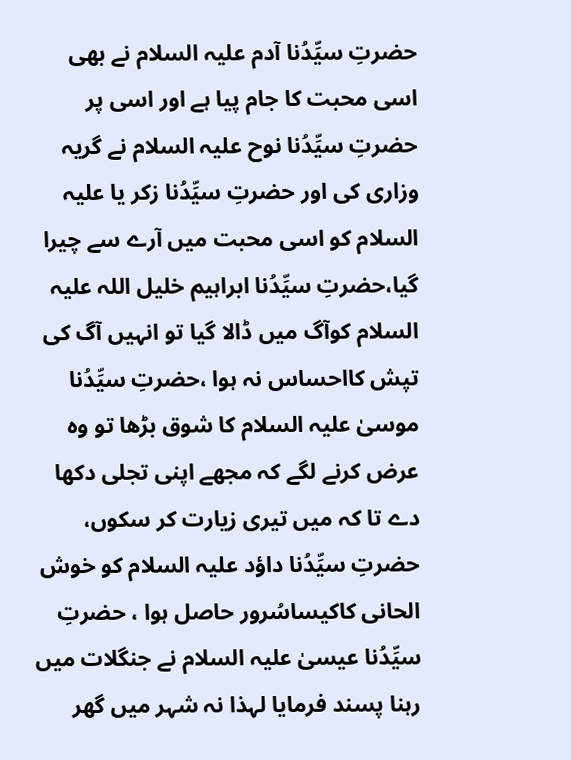حضرتِ سیِّدُنا آدم علیہ السلام نے بھی اسی محبت کا جام پیا ہے اور اسی پر حضرتِ سیِّدُنا نوح علیہ السلام نے گریہ وزاری کی اور حضرتِ سیِّدُنا زکر یا علیہ السلام کو اسی محبت میں آرے سے چیرا گیا،حضرتِ سیِّدُنا ابراہیم خلیل اللہ علیہ السلام کوآگ میں ڈالا گیا تو انہیں آگ کی تپش کااحساس نہ ہوا ،حضرتِ سیِّدُنا موسیٰ علیہ السلام کا شوق بڑھا تو وہ عرض کرنے لگے کہ مجھے اپنی تجلی دکھا دے تا کہ میں تیری زیارت کر سکوں، حضرتِ سیِّدُنا داؤد علیہ السلام کو خوش الحانی کاکیساسُرور حاصل ہوا ، حضرتِ سیِّدُنا عیسیٰ علیہ السلام نے جنگلات میں رہنا پسند فرمایا لہذا نہ شہر میں گھر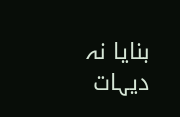بنایا نہ دیہات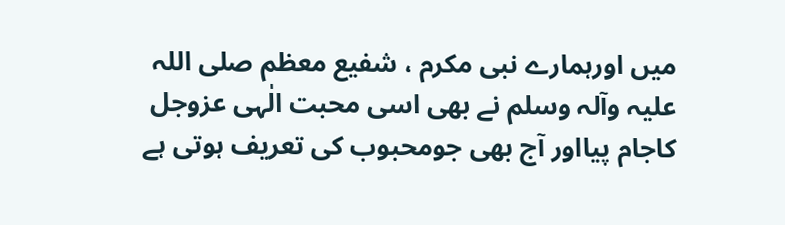میں اورہمارے نبی مکرم ، شفیع معظم صلی اللہ علیہ وآلہ وسلم نے بھی اسی محبت الٰہی عزوجل کاجام پیااور آج بھی جومحبوب کی تعریف ہوتی ہے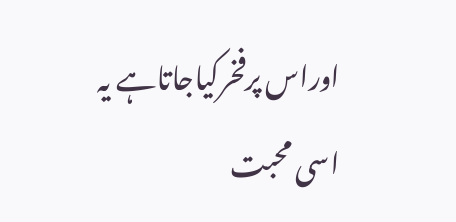اوراس پرفخرکیاجاتاہے یہ اسی محبت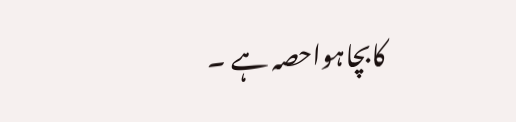کابچاہواحصہ ہے ۔